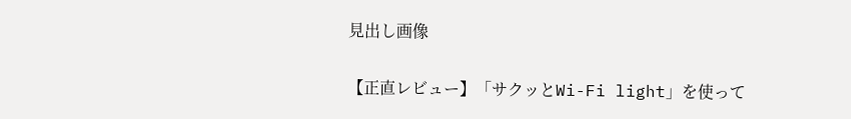見出し画像

【正直レビュー】「サクッとWi-Fi light」を使って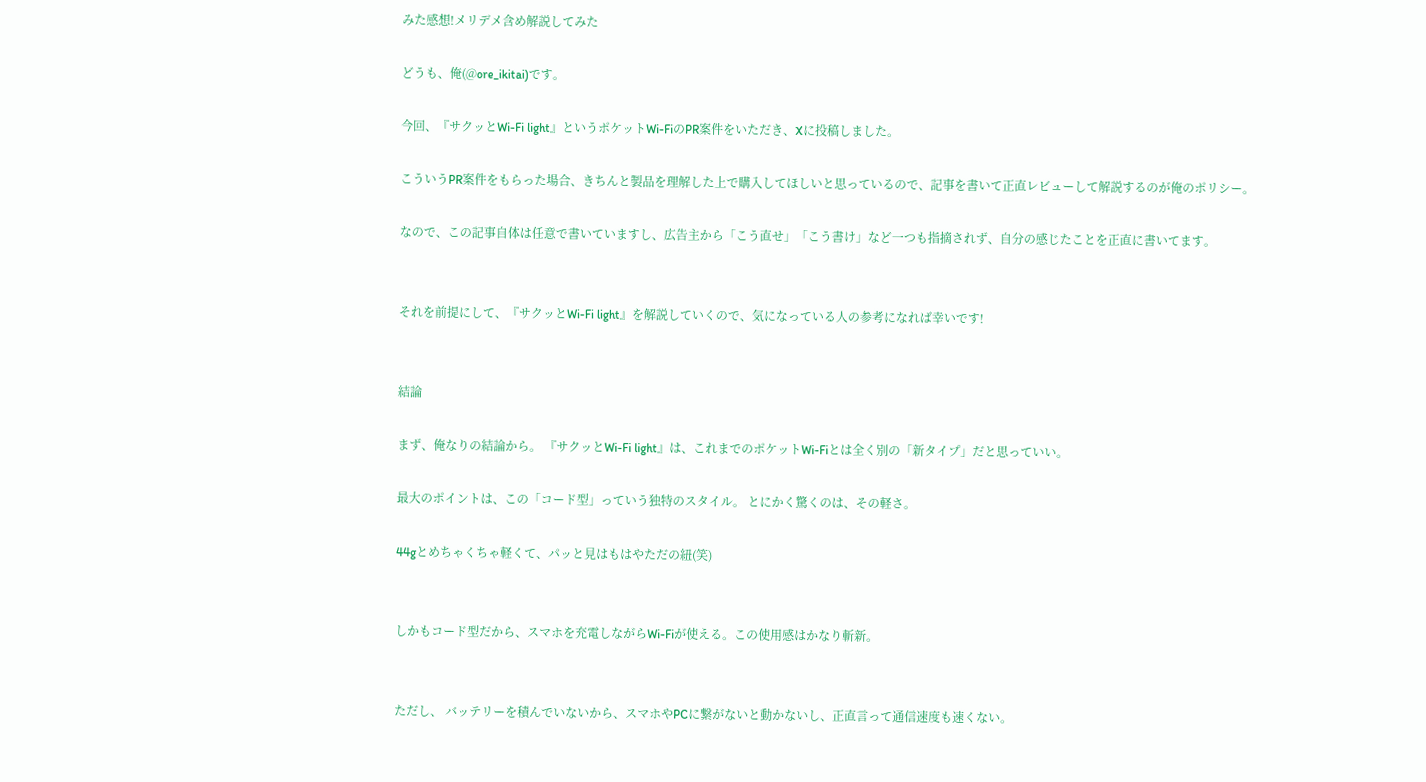みた感想!メリデメ含め解説してみた

どうも、俺(@ore_ikitai)です。

今回、『サクッとWi-Fi light』というポケットWi-FiのPR案件をいただき、Xに投稿しました。

こういうPR案件をもらった場合、きちんと製品を理解した上で購入してほしいと思っているので、記事を書いて正直レビューして解説するのが俺のポリシー。

なので、この記事自体は任意で書いていますし、広告主から「こう直せ」「こう書け」など一つも指摘されず、自分の感じたことを正直に書いてます。


それを前提にして、『サクッとWi-Fi light』を解説していくので、気になっている人の参考になれば幸いです!


結論

まず、俺なりの結論から。 『サクッとWi-Fi light』は、これまでのポケットWi-Fiとは全く別の「新タイプ」だと思っていい。

最大のポイントは、この「コード型」っていう独特のスタイル。 とにかく驚くのは、その軽さ。

44gとめちゃくちゃ軽くて、パッと見はもはやただの紐(笑)


しかもコード型だから、スマホを充電しながらWi-Fiが使える。この使用感はかなり斬新。


ただし、 バッテリーを積んでいないから、スマホやPCに繋がないと動かないし、正直言って通信速度も速くない。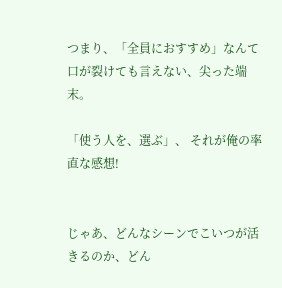つまり、「全員におすすめ」なんて口が裂けても言えない、尖った端末。

「使う人を、選ぶ」、 それが俺の率直な感想!


じゃあ、どんなシーンでこいつが活きるのか、どん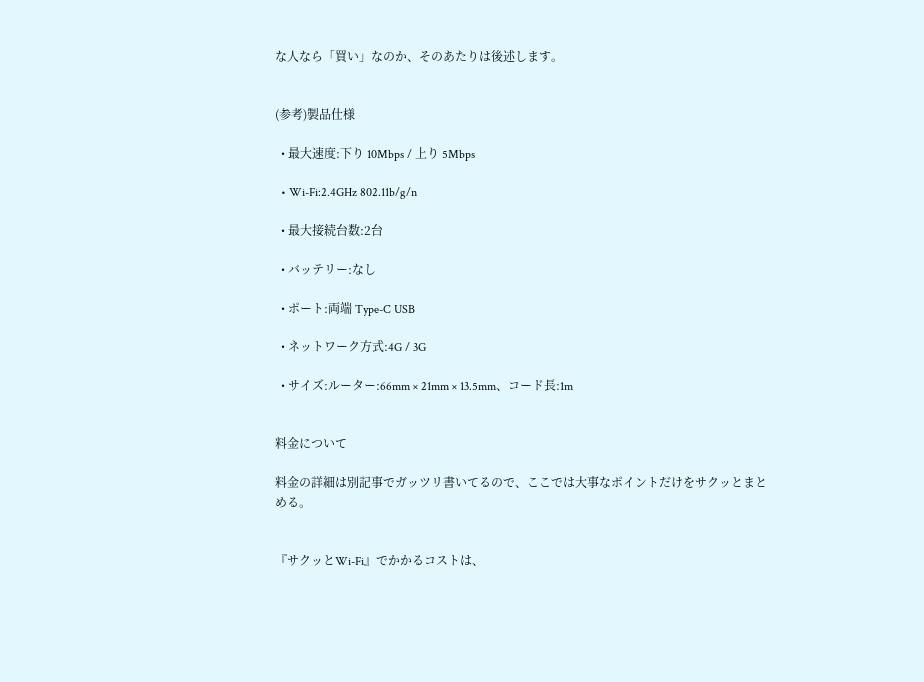な人なら「買い」なのか、そのあたりは後述します。


(参考)製品仕様

  • 最大速度:下り 10Mbps / 上り 5Mbps

  • Wi-Fi:2.4GHz 802.11b/g/n

  • 最大接続台数:2台

  • バッテリー:なし

  • ポート:両端 Type-C USB

  • ネットワーク方式:4G / 3G

  • サイズ:ルーター:66mm × 21mm × 13.5mm、コード長:1m


料金について

料金の詳細は別記事でガッツリ書いてるので、ここでは大事なポイントだけをサクッとまとめる。


『サクッとWi-Fi』でかかるコストは、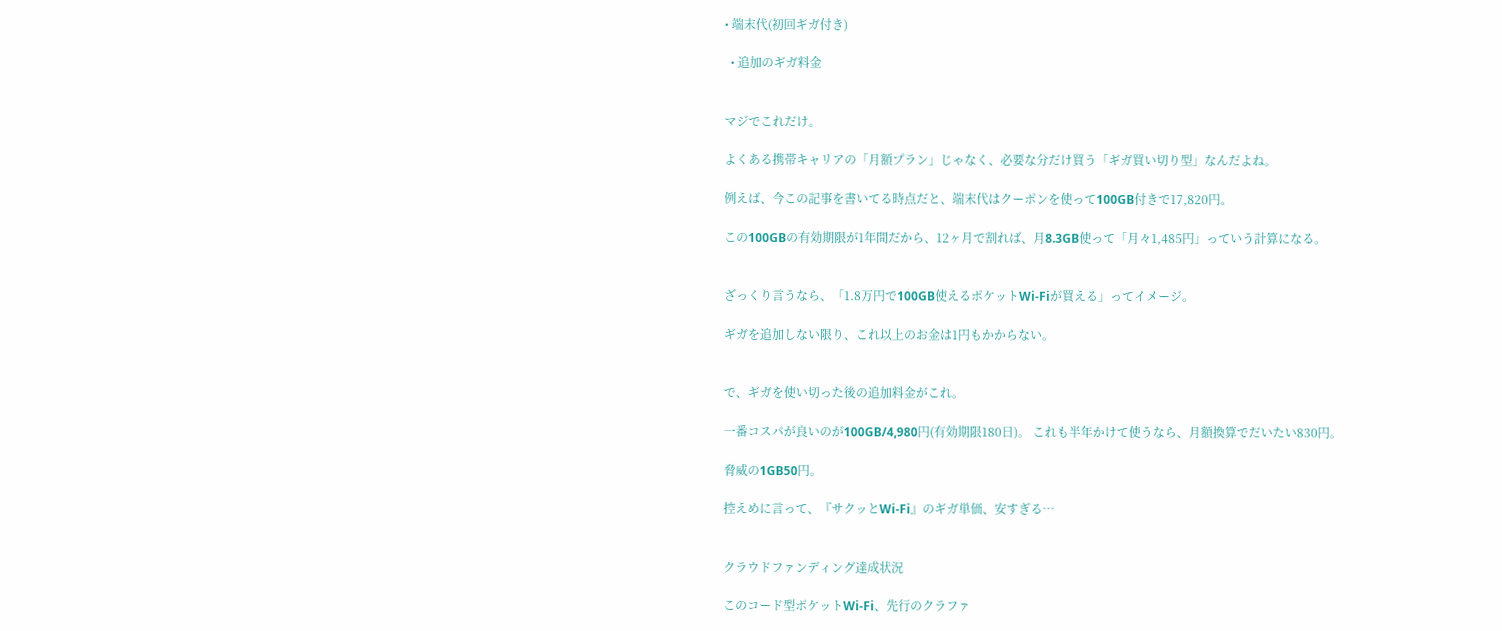• 端末代(初回ギガ付き)

  • 追加のギガ料金


マジでこれだけ。

よくある携帯キャリアの「月額プラン」じゃなく、必要な分だけ買う「ギガ買い切り型」なんだよね。

例えば、今この記事を書いてる時点だと、端末代はクーポンを使って100GB付きで17,820円。

この100GBの有効期限が1年間だから、12ヶ月で割れば、月8.3GB使って「月々1,485円」っていう計算になる。


ざっくり言うなら、「1.8万円で100GB使えるポケットWi-Fiが買える」ってイメージ。

ギガを追加しない限り、これ以上のお金は1円もかからない。


で、ギガを使い切った後の追加料金がこれ。

一番コスパが良いのが100GB/4,980円(有効期限180日)。 これも半年かけて使うなら、月額換算でだいたい830円。

脅威の1GB50円。

控えめに言って、『サクッとWi-Fi』のギガ単価、安すぎる…


クラウドファンディング達成状況

このコード型ポケットWi-Fi、先行のクラファ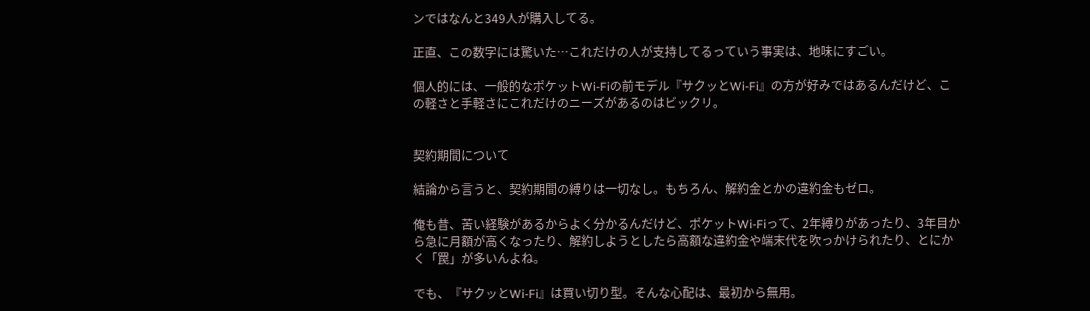ンではなんと349人が購入してる。

正直、この数字には驚いた…これだけの人が支持してるっていう事実は、地味にすごい。

個人的には、一般的なポケットWi-Fiの前モデル『サクッとWi-Fi』の方が好みではあるんだけど、この軽さと手軽さにこれだけのニーズがあるのはビックリ。


契約期間について

結論から言うと、契約期間の縛りは一切なし。もちろん、解約金とかの違約金もゼロ。

俺も昔、苦い経験があるからよく分かるんだけど、ポケットWi-Fiって、2年縛りがあったり、3年目から急に月額が高くなったり、解約しようとしたら高額な違約金や端末代を吹っかけられたり、とにかく「罠」が多いんよね。

でも、『サクッとWi-Fi』は買い切り型。そんな心配は、最初から無用。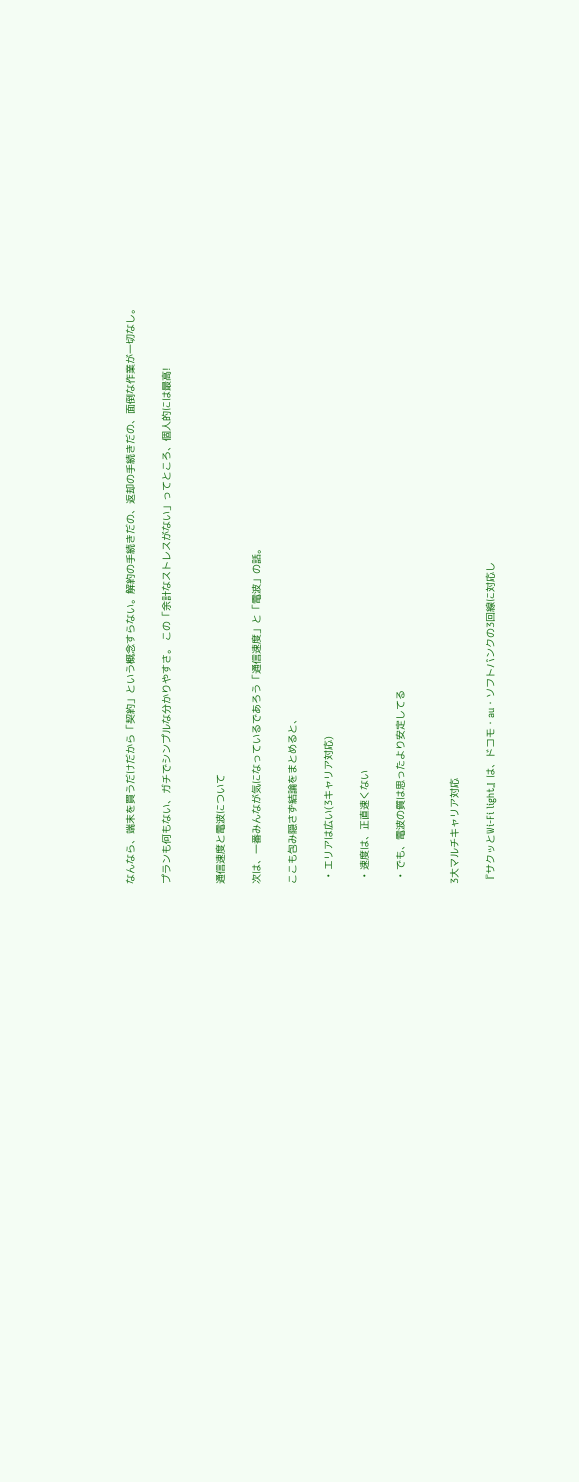なんなら、端末を買うだけだから「契約」という概念すらない。解約の手続きだの、返却の手続きだの、面倒な作業が一切なし。

プランも何もない、ガチでシンプルな分かりやすさ。 この「余計なストレスがない」ってところ、個人的には最高!


通信速度と電波について

次は、一番みんなが気になっているであろう「通信速度」と「電波」の話。

ここも包み隠さず結論をまとめると、

  • エリアは広い(3キャリア対応)

  • 速度は、正直速くない

  • でも、電波の質は思ったより安定してる


3大マルチキャリア対応

『サクッとWi-Fi light』は、ドコモ・au・ソフトバンクの3回線に対応し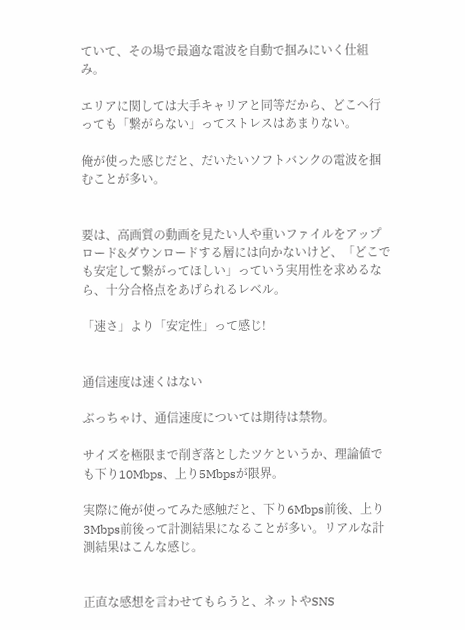ていて、その場で最適な電波を自動で掴みにいく仕組み。

エリアに関しては大手キャリアと同等だから、どこへ行っても「繋がらない」ってストレスはあまりない。

俺が使った感じだと、だいたいソフトバンクの電波を掴むことが多い。


要は、高画質の動画を見たい人や重いファイルをアップロード&ダウンロードする層には向かないけど、「どこでも安定して繋がってほしい」っていう実用性を求めるなら、十分合格点をあげられるレベル。

「速さ」より「安定性」って感じ!


通信速度は速くはない

ぶっちゃけ、通信速度については期待は禁物。

サイズを極限まで削ぎ落としたツケというか、理論値でも下り10Mbps、上り5Mbpsが限界。

実際に俺が使ってみた感触だと、下り6Mbps前後、上り3Mbps前後って計測結果になることが多い。リアルな計測結果はこんな感じ。


正直な感想を言わせてもらうと、ネットやSNS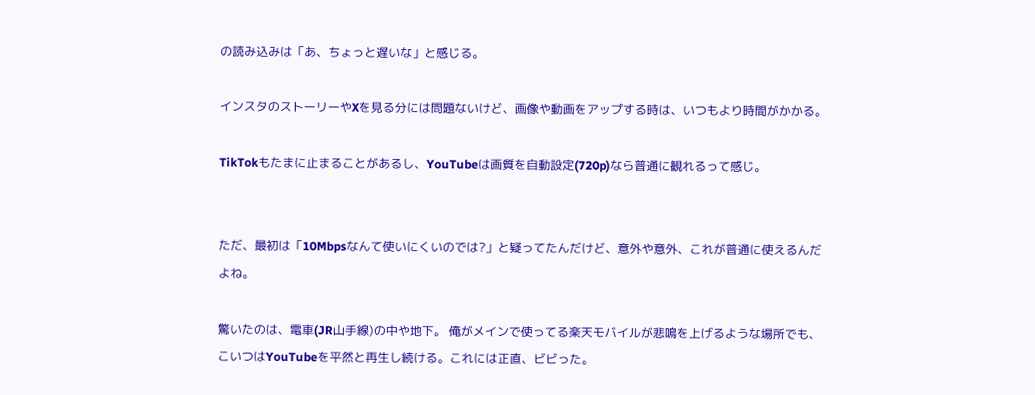の読み込みは「あ、ちょっと遅いな」と感じる。

インスタのストーリーやXを見る分には問題ないけど、画像や動画をアップする時は、いつもより時間がかかる。

TikTokもたまに止まることがあるし、YouTubeは画質を自動設定(720p)なら普通に観れるって感じ。


ただ、最初は「10Mbpsなんて使いにくいのでは?」と疑ってたんだけど、意外や意外、これが普通に使えるんだよね。

驚いたのは、電車(JR山手線)の中や地下。 俺がメインで使ってる楽天モバイルが悲鳴を上げるような場所でも、こいつはYouTubeを平然と再生し続ける。これには正直、ビビった。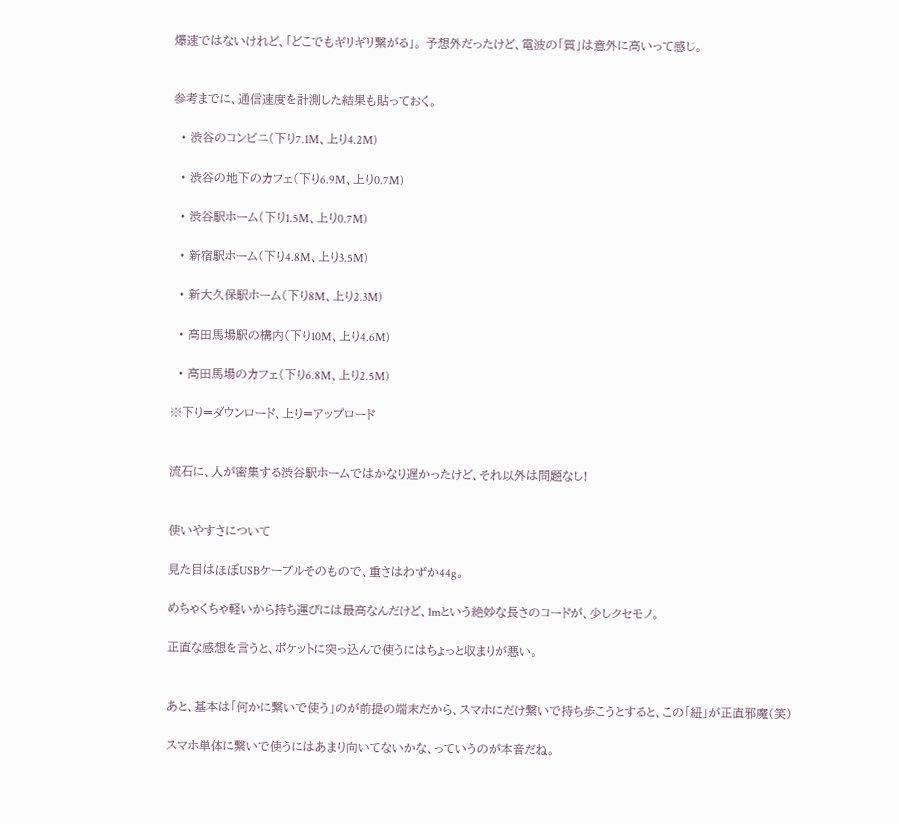爆速ではないけれど、「どこでもギリギリ繋がる」。 予想外だったけど、電波の「質」は意外に高いって感じ。


参考までに、通信速度を計測した結果も貼っておく。

  • 渋谷のコンビニ(下り7.1M、上り4.2M)

  • 渋谷の地下のカフェ(下り6.9M、上り0.7M)

  • 渋谷駅ホーム(下り1.5M、上り0.7M)

  • 新宿駅ホーム(下り4.8M、上り3.5M)

  • 新大久保駅ホーム(下り8M、上り2.3M)

  • 高田馬場駅の構内(下り10M、上り4.6M)

  • 高田馬場のカフェ(下り6.8M、上り2.5M)

※下り=ダウンロード、上り=アップロード


流石に、人が密集する渋谷駅ホームではかなり遅かったけど、それ以外は問題なし!


使いやすさについて

見た目はほぼUSBケーブルそのもので、重さはわずか44g。

めちゃくちゃ軽いから持ち運びには最高なんだけど、1mという絶妙な長さのコードが、少しクセモノ。

正直な感想を言うと、ポケットに突っ込んで使うにはちょっと収まりが悪い。


あと、基本は「何かに繋いで使う」のが前提の端末だから、スマホにだけ繋いで持ち歩こうとすると、この「紐」が正直邪魔(笑)

スマホ単体に繋いで使うにはあまり向いてないかな、っていうのが本音だね。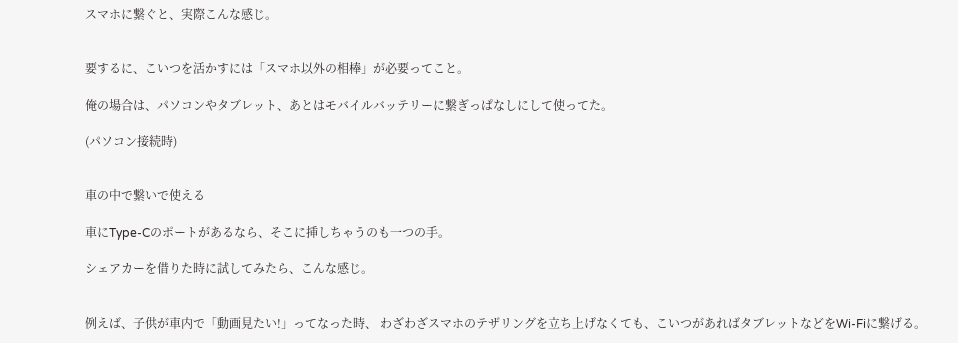スマホに繋ぐと、実際こんな感じ。


要するに、こいつを活かすには「スマホ以外の相棒」が必要ってこと。

俺の場合は、パソコンやタブレット、あとはモバイルバッテリーに繋ぎっぱなしにして使ってた。

(パソコン接続時)


車の中で繋いで使える

車にType-Cのポートがあるなら、そこに挿しちゃうのも一つの手。

シェアカーを借りた時に試してみたら、こんな感じ。


例えば、子供が車内で「動画見たい!」ってなった時、 わざわざスマホのテザリングを立ち上げなくても、こいつがあればタブレットなどをWi-Fiに繋げる。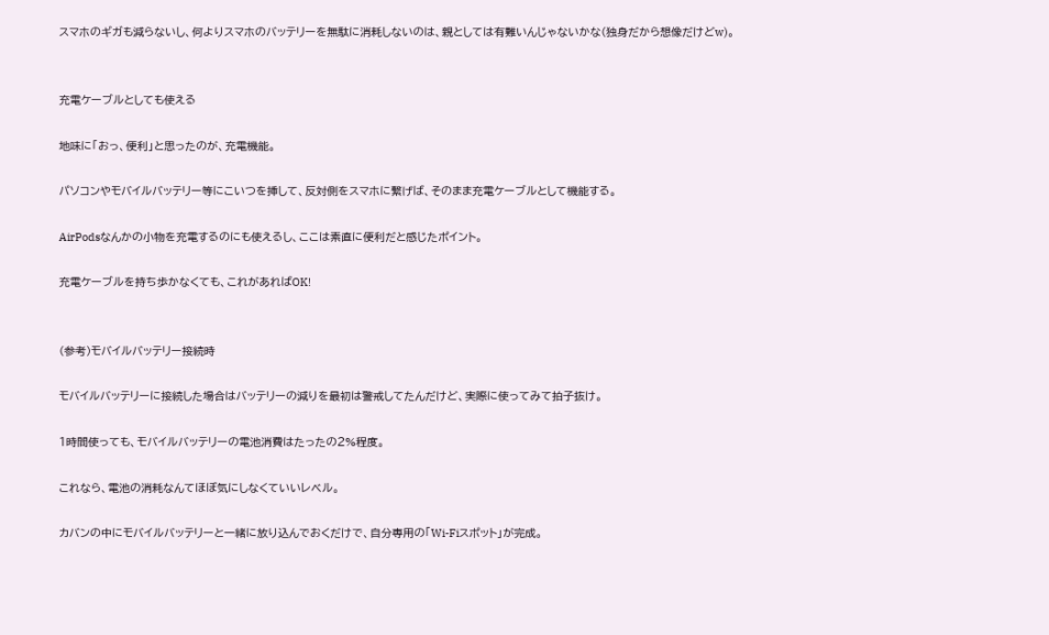スマホのギガも減らないし、何よりスマホのバッテリーを無駄に消耗しないのは、親としては有難いんじゃないかな(独身だから想像だけどw)。


充電ケーブルとしても使える

地味に「おっ、便利」と思ったのが、充電機能。

パソコンやモバイルバッテリー等にこいつを挿して、反対側をスマホに繋げば、そのまま充電ケーブルとして機能する。

AirPodsなんかの小物を充電するのにも使えるし、ここは素直に便利だと感じたポイント。

充電ケーブルを持ち歩かなくても、これがあればOK!


(参考)モバイルバッテリー接続時

モバイルバッテリーに接続した場合はバッテリーの減りを最初は警戒してたんだけど、実際に使ってみて拍子抜け。

1時間使っても、モバイルバッテリーの電池消費はたったの2%程度。

これなら、電池の消耗なんてほぼ気にしなくていいレベル。

カバンの中にモバイルバッテリーと一緒に放り込んでおくだけで、自分専用の「Wi-Fiスポット」が完成。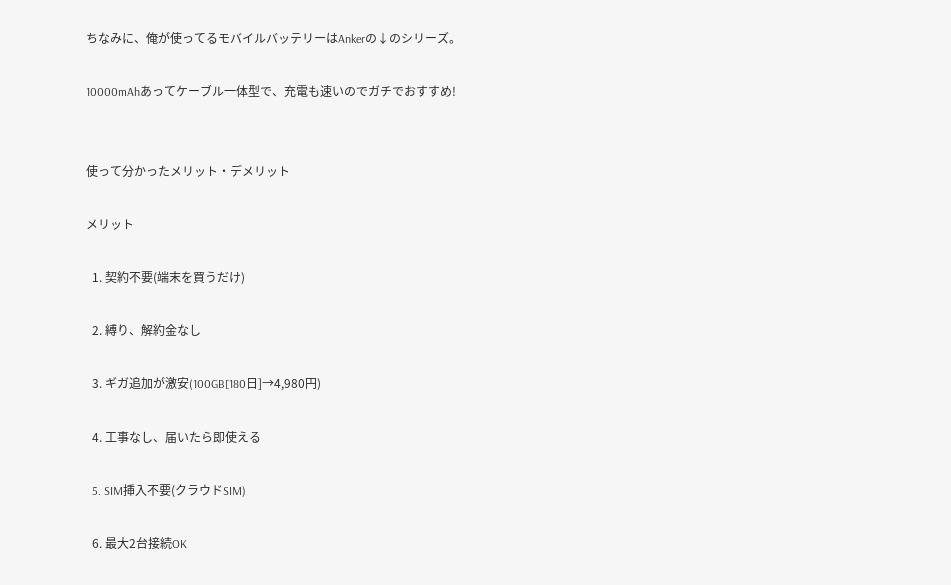ちなみに、俺が使ってるモバイルバッテリーはAnkerの↓のシリーズ。

10000mAhあってケーブル一体型で、充電も速いのでガチでおすすめ!


使って分かったメリット・デメリット

メリット

  1. 契約不要(端末を買うだけ)

  2. 縛り、解約金なし

  3. ギガ追加が激安(100GB[180日]→4,980円)

  4. 工事なし、届いたら即使える

  5. SIM挿入不要(クラウドSIM)

  6. 最大2台接続OK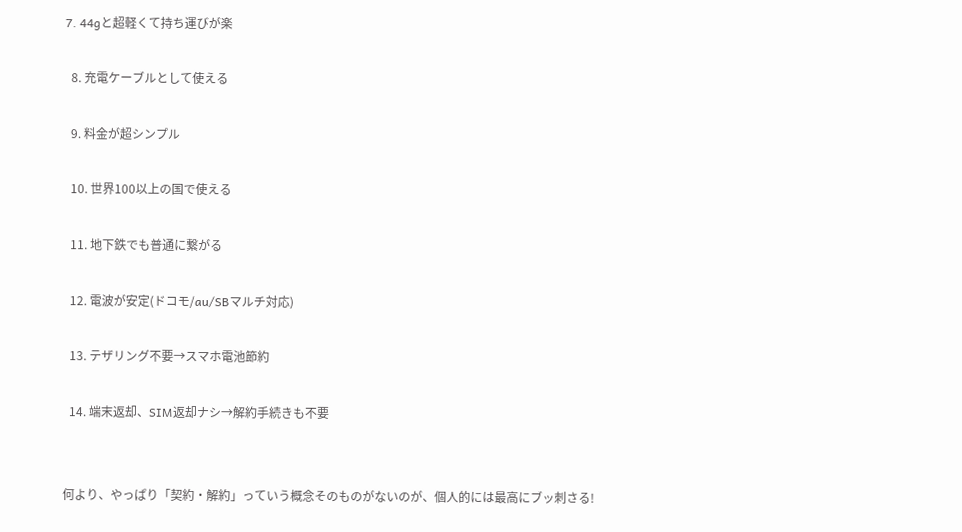7. 44gと超軽くて持ち運びが楽

  8. 充電ケーブルとして使える

  9. 料金が超シンプル

  10. 世界100以上の国で使える

  11. 地下鉄でも普通に繋がる

  12. 電波が安定(ドコモ/au/SBマルチ対応)

  13. テザリング不要→スマホ電池節約

  14. 端末返却、SIM返却ナシ→解約手続きも不要


何より、やっぱり「契約・解約」っていう概念そのものがないのが、個人的には最高にブッ刺さる!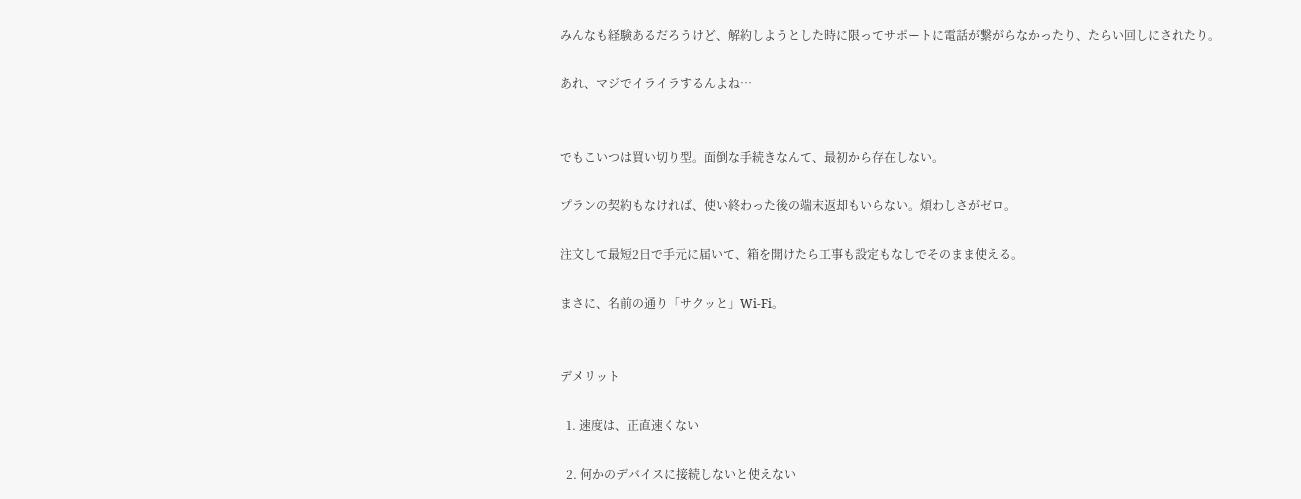みんなも経験あるだろうけど、解約しようとした時に限ってサポートに電話が繋がらなかったり、たらい回しにされたり。

あれ、マジでイライラするんよね…


でもこいつは買い切り型。面倒な手続きなんて、最初から存在しない。

プランの契約もなければ、使い終わった後の端末返却もいらない。煩わしさがゼロ。

注文して最短2日で手元に届いて、箱を開けたら工事も設定もなしでそのまま使える。

まさに、名前の通り「サクッと」Wi-Fi。


デメリット

  1. 速度は、正直速くない

  2. 何かのデバイスに接続しないと使えない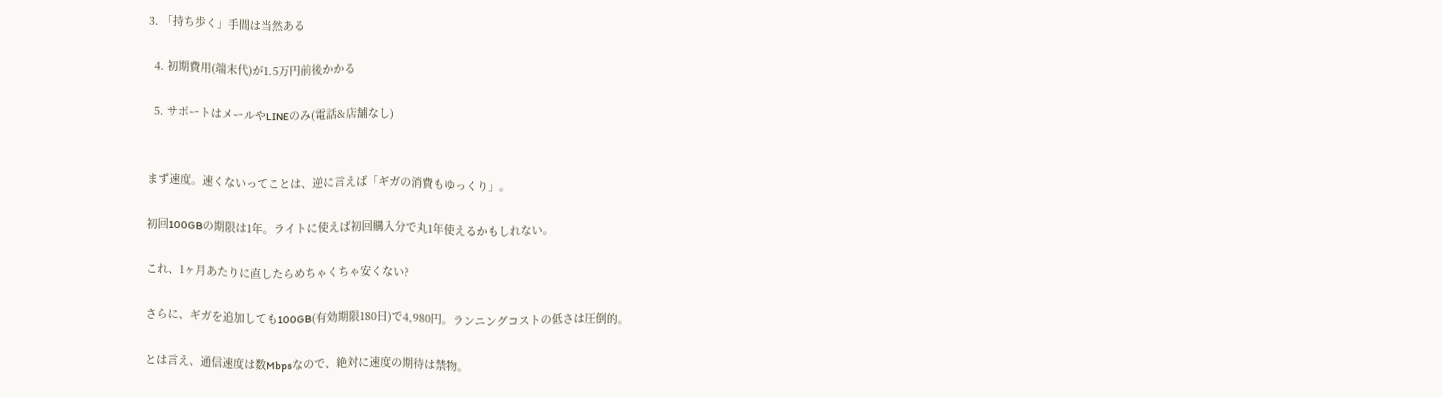3. 「持ち歩く」手間は当然ある

  4. 初期費用(端末代)が1.5万円前後かかる

  5. サポートはメールやLINEのみ(電話&店舗なし)


まず速度。速くないってことは、逆に言えば「ギガの消費もゆっくり」。

初回100GBの期限は1年。ライトに使えば初回購入分で丸1年使えるかもしれない。

これ、1ヶ月あたりに直したらめちゃくちゃ安くない?

さらに、ギガを追加しても100GB(有効期限180日)で4,980円。ランニングコストの低さは圧倒的。

とは言え、通信速度は数Mbpsなので、絶対に速度の期待は禁物。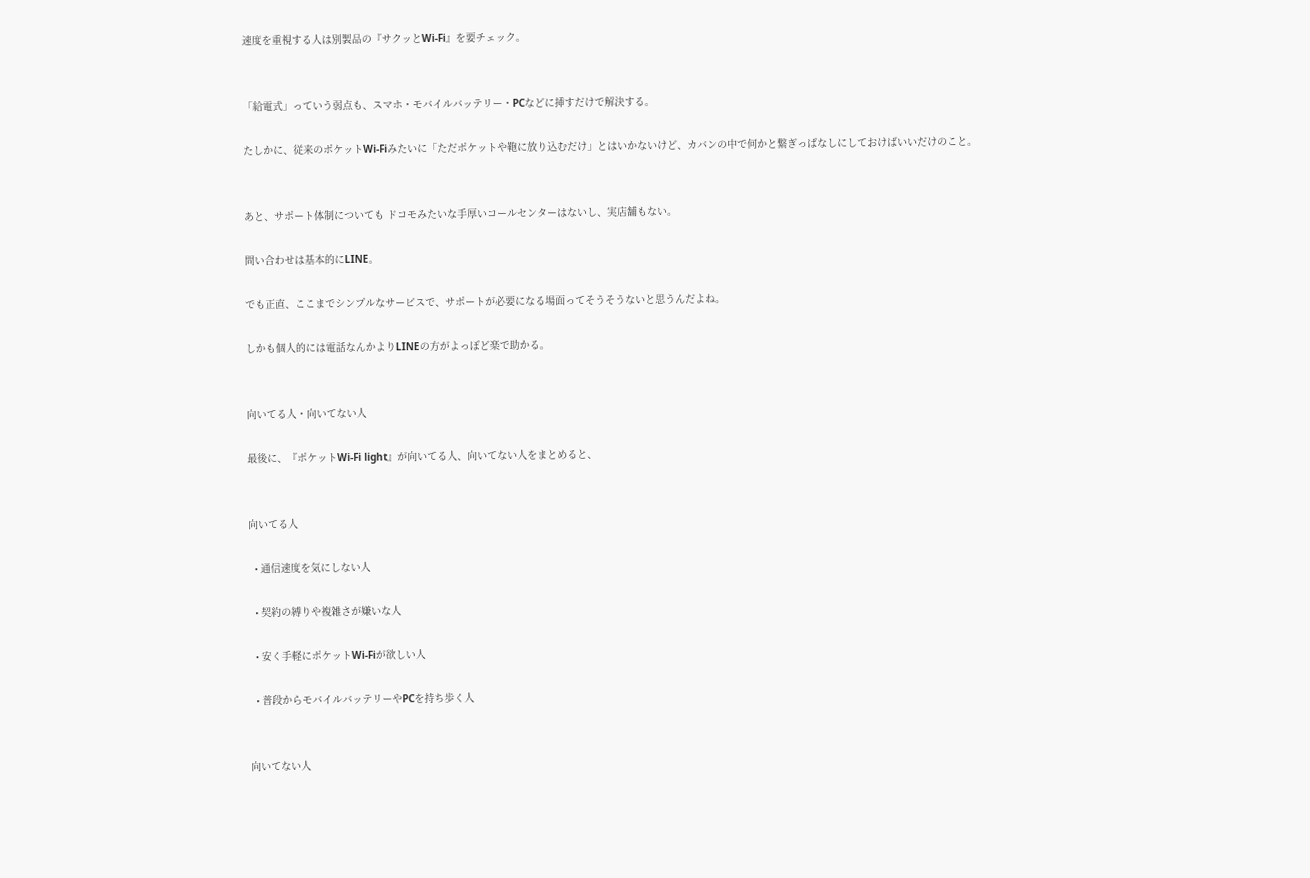速度を重視する人は別製品の『サクッとWi-Fi』を要チェック。


「給電式」っていう弱点も、スマホ・モバイルバッテリー・PCなどに挿すだけで解決する。

たしかに、従来のポケットWi-Fiみたいに「ただポケットや鞄に放り込むだけ」とはいかないけど、カバンの中で何かと繋ぎっぱなしにしておけばいいだけのこと。


あと、サポート体制についても ドコモみたいな手厚いコールセンターはないし、実店舗もない。

問い合わせは基本的にLINE。

でも正直、ここまでシンプルなサービスで、サポートが必要になる場面ってそうそうないと思うんだよね。

しかも個人的には電話なんかよりLINEの方がよっぽど楽で助かる。


向いてる人・向いてない人

最後に、『ポケットWi-Fi light』が向いてる人、向いてない人をまとめると、


向いてる人

  • 通信速度を気にしない人

  • 契約の縛りや複雑さが嫌いな人

  • 安く手軽にポケットWi-Fiが欲しい人

  • 普段からモバイルバッテリーやPCを持ち歩く人


向いてない人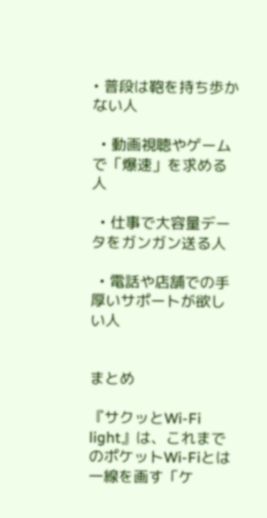• 普段は鞄を持ち歩かない人

  • 動画視聴やゲームで「爆速」を求める人

  • 仕事で大容量データをガンガン送る人

  • 電話や店舗での手厚いサポートが欲しい人


まとめ

『サクッとWi-Fi light』は、これまでのポケットWi-Fiとは一線を画す「ケ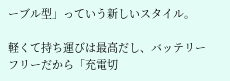ーブル型」っていう新しいスタイル。

軽くて持ち運びは最高だし、バッテリーフリーだから「充電切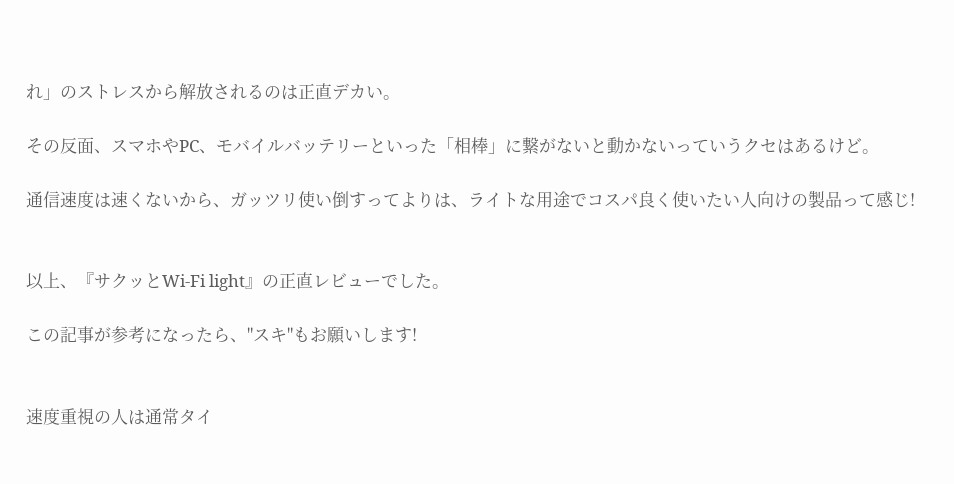れ」のストレスから解放されるのは正直デカい。

その反面、スマホやPC、モバイルバッテリーといった「相棒」に繋がないと動かないっていうクセはあるけど。

通信速度は速くないから、ガッツリ使い倒すってよりは、ライトな用途でコスパ良く使いたい人向けの製品って感じ!


以上、『サクッとWi-Fi light』の正直レビューでした。

この記事が参考になったら、"スキ"もお願いします!


速度重視の人は通常タイ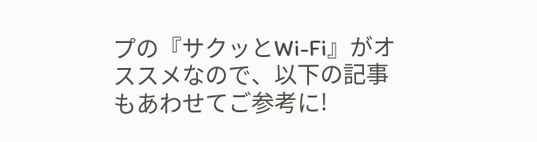プの『サクッとWi-Fi』がオススメなので、以下の記事もあわせてご参考に!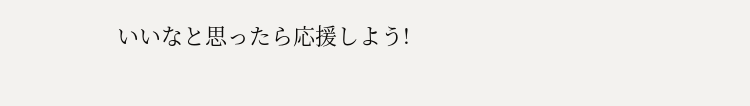いいなと思ったら応援しよう!